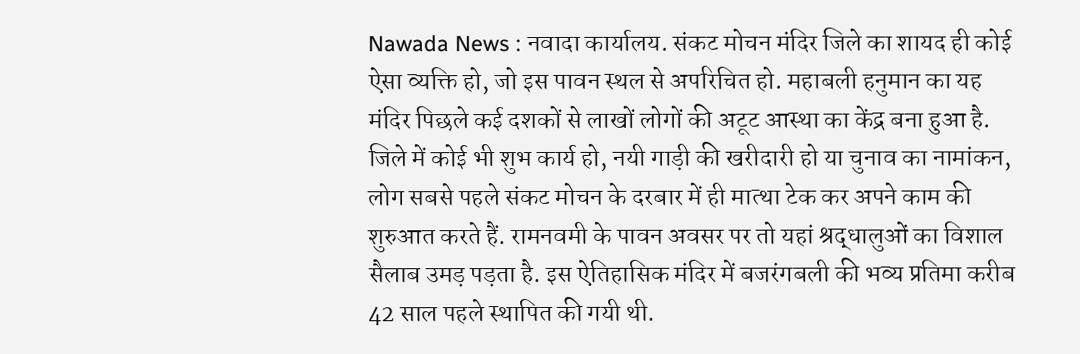Nawada News : नवादा कार्यालय. संकट मोचन मंदिर जिले का शायद ही कोई ऐसा व्यक्ति हो, जो इस पावन स्थल से अपरिचित हो. महाबली हनुमान का यह मंदिर पिछले कई दशकों से लाखों लोगों की अटूट आस्था का केंद्र बना हुआ है. जिले में कोई भी शुभ कार्य हो, नयी गाड़ी की खरीदारी हो या चुनाव का नामांकन, लोग सबसे पहले संकट मोचन के दरबार में ही मात्था टेक कर अपने काम की शुरुआत करते हैं. रामनवमी के पावन अवसर पर तो यहां श्रद्धालुओं का विशाल सैलाब उमड़ पड़ता है. इस ऐतिहासिक मंदिर में बजरंगबली की भव्य प्रतिमा करीब 42 साल पहले स्थापित की गयी थी.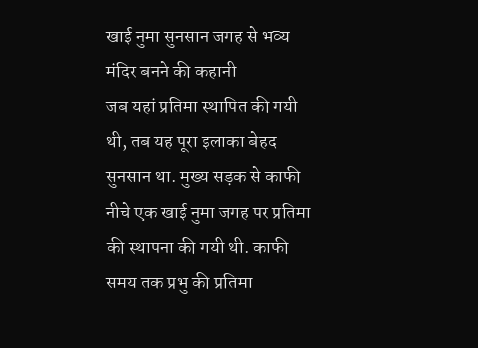खाई नुमा सुनसान जगह से भव्य मंदिर बनने की कहानी
जब यहां प्रतिमा स्थापित की गयी थी, तब यह पूरा इलाका बेहद सुनसान था. मुख्य सड़क से काफी नीचे एक खाई नुमा जगह पर प्रतिमा की स्थापना की गयी थी. काफी समय तक प्रभु की प्रतिमा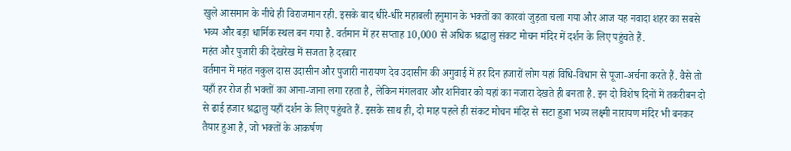खुले आसमान के नीचे ही विराजमान रही. इसके बाद धीरे-धीरे महाबली हनुमान के भक्तों का कारवां जुड़ता चला गया और आज यह नवादा शहर का सबसे भव्य और बड़ा धार्मिक स्थल बन गया है. वर्तमान में हर सप्ताह 10,000 से अधिक श्रद्धालु संकट मोचन मंदिर में दर्शन के लिए पहुंचते हैं.
महंत और पुजारी की देखरेख में सजता है दरबार
वर्तमान में महंत नकुल दास उदासीन और पुजारी नारायण देव उदासीन की अगुवाई में हर दिन हजारों लोग यहां विधि-विधान से पूजा-अर्चना करते हैं. वैसे तो यहाँ हर रोज ही भक्तों का आना-जाना लगा रहता है, लेकिन मंगलवार और शनिवार को यहां का नजारा देखते ही बनता है. इन दो विशेष दिनों में तकरीबन दो से ढाई हजार श्रद्धालु यहाँ दर्शन के लिए पहुंचते हैं. इसके साथ ही, दो माह पहले ही संकट मोचन मंदिर से सटा हुआ भव्य लक्ष्मी नारायण मंदिर भी बनकर तैयार हुआ है, जो भक्तों के आकर्षण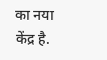का नया केंद्र है.